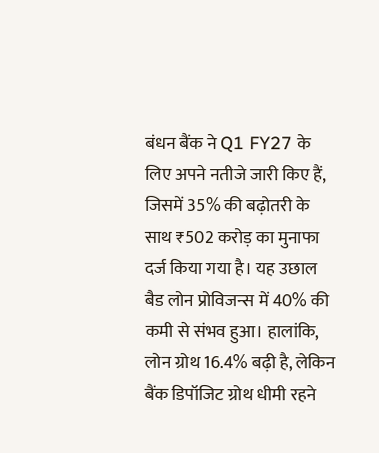बंधन बैंक ने Q1 FY27 के लिए अपने नतीजे जारी किए हैं, जिसमें 35% की बढ़ोतरी के साथ ₹502 करोड़ का मुनाफा दर्ज किया गया है। यह उछाल बैड लोन प्रोविजन्स में 40% की कमी से संभव हुआ। हालांकि, लोन ग्रोथ 16.4% बढ़ी है, लेकिन बैंक डिपॉजिट ग्रोथ धीमी रहने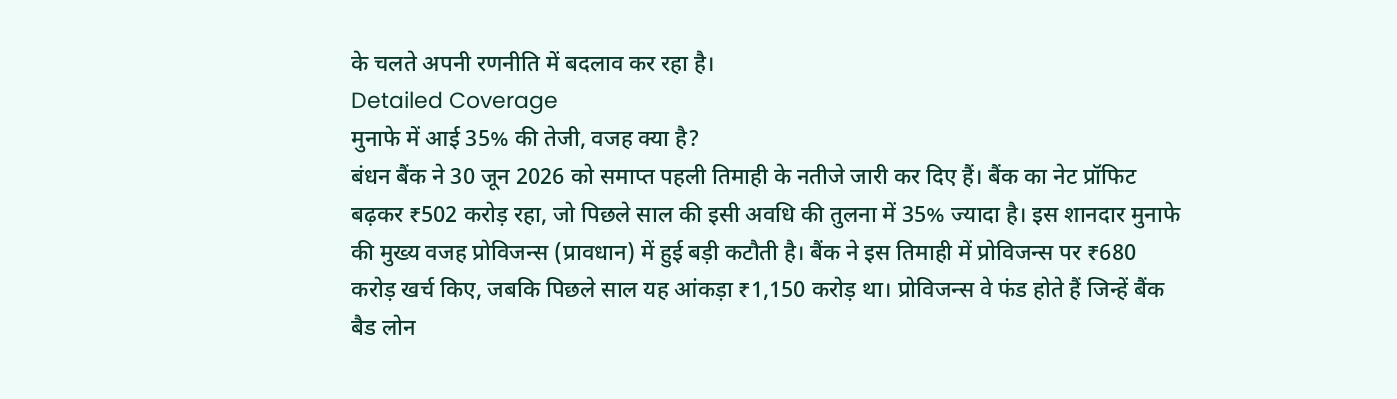के चलते अपनी रणनीति में बदलाव कर रहा है।
Detailed Coverage
मुनाफे में आई 35% की तेजी, वजह क्या है?
बंधन बैंक ने 30 जून 2026 को समाप्त पहली तिमाही के नतीजे जारी कर दिए हैं। बैंक का नेट प्रॉफिट बढ़कर ₹502 करोड़ रहा, जो पिछले साल की इसी अवधि की तुलना में 35% ज्यादा है। इस शानदार मुनाफे की मुख्य वजह प्रोविजन्स (प्रावधान) में हुई बड़ी कटौती है। बैंक ने इस तिमाही में प्रोविजन्स पर ₹680 करोड़ खर्च किए, जबकि पिछले साल यह आंकड़ा ₹1,150 करोड़ था। प्रोविजन्स वे फंड होते हैं जिन्हें बैंक बैड लोन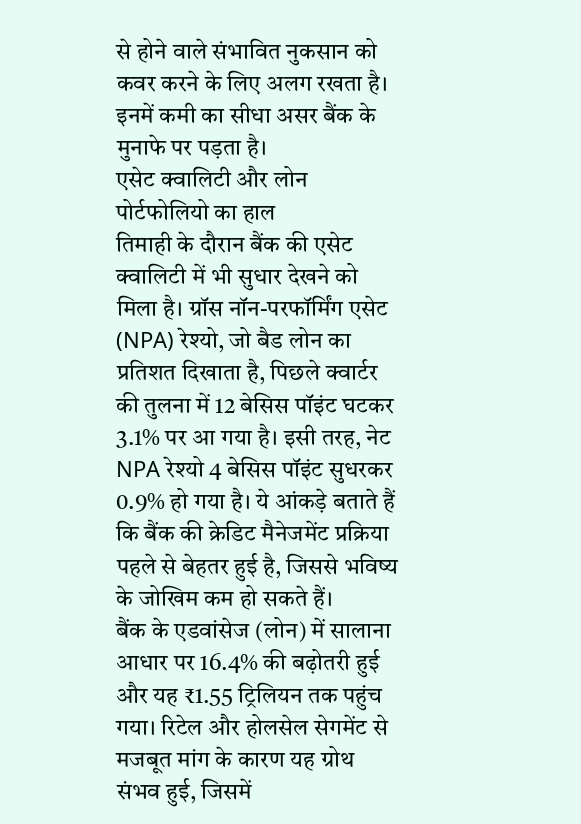से होने वाले संभावित नुकसान को कवर करने के लिए अलग रखता है। इनमें कमी का सीधा असर बैंक के मुनाफे पर पड़ता है।
एसेट क्वालिटी और लोन पोर्टफोलियो का हाल
तिमाही के दौरान बैंक की एसेट क्वालिटी में भी सुधार देखने को मिला है। ग्रॉस नॉन-परफॉर्मिंग एसेट (NPA) रेश्यो, जो बैड लोन का प्रतिशत दिखाता है, पिछले क्वार्टर की तुलना में 12 बेसिस पॉइंट घटकर 3.1% पर आ गया है। इसी तरह, नेट NPA रेश्यो 4 बेसिस पॉइंट सुधरकर 0.9% हो गया है। ये आंकड़े बताते हैं कि बैंक की क्रेडिट मैनेजमेंट प्रक्रिया पहले से बेहतर हुई है, जिससे भविष्य के जोखिम कम हो सकते हैं।
बैंक के एडवांसेज (लोन) में सालाना आधार पर 16.4% की बढ़ोतरी हुई और यह ₹1.55 ट्रिलियन तक पहुंच गया। रिटेल और होलसेल सेगमेंट से मजबूत मांग के कारण यह ग्रोथ संभव हुई, जिसमें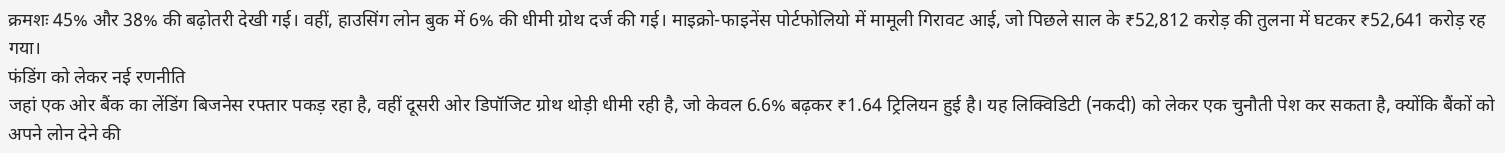क्रमशः 45% और 38% की बढ़ोतरी देखी गई। वहीं, हाउसिंग लोन बुक में 6% की धीमी ग्रोथ दर्ज की गई। माइक्रो-फाइनेंस पोर्टफोलियो में मामूली गिरावट आई, जो पिछले साल के ₹52,812 करोड़ की तुलना में घटकर ₹52,641 करोड़ रह गया।
फंडिंग को लेकर नई रणनीति
जहां एक ओर बैंक का लेंडिंग बिजनेस रफ्तार पकड़ रहा है, वहीं दूसरी ओर डिपॉजिट ग्रोथ थोड़ी धीमी रही है, जो केवल 6.6% बढ़कर ₹1.64 ट्रिलियन हुई है। यह लिक्विडिटी (नकदी) को लेकर एक चुनौती पेश कर सकता है, क्योंकि बैंकों को अपने लोन देने की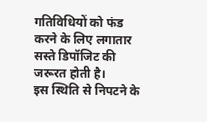गतिविधियों को फंड करने के लिए लगातार सस्ते डिपॉजिट की जरूरत होती है।
इस स्थिति से निपटने के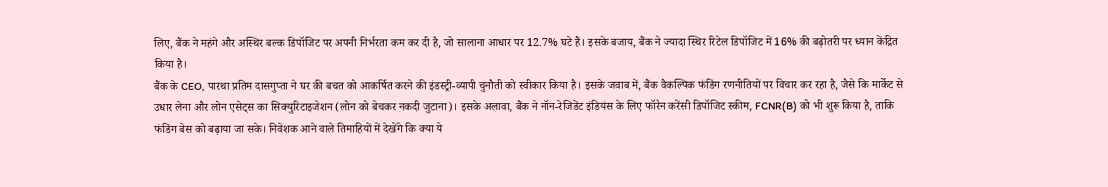लिए, बैंक ने महंगे और अस्थिर बल्क डिपॉजिट पर अपनी निर्भरता कम कर दी है, जो सालाना आधार पर 12.7% घटे हैं। इसके बजाय, बैंक ने ज्यादा स्थिर रिटेल डिपॉजिट में 16% की बढ़ोतरी पर ध्यान केंद्रित किया है।
बैंक के CEO, पारथा प्रतिम दासगुप्ता ने घर की बचत को आकर्षित करने की इंडस्ट्री-व्यापी चुनौती को स्वीकार किया है। इसके जवाब में, बैंक वैकल्पिक फंडिंग रणनीतियों पर विचार कर रहा है, जैसे कि मार्केट से उधार लेना और लोन एसेट्स का सिक्युरिटाइजेशन (लोन को बेचकर नकदी जुटाना)। इसके अलावा, बैंक ने नॉन-रेजिडेंट इंडियंस के लिए फॉरेन करेंसी डिपॉजिट स्कीम, FCNR(B) को भी शुरू किया है, ताकि फंडिंग बेस को बढ़ाया जा सके। निवेशक आने वाले तिमाहियों में देखेंगे कि क्या ये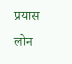प्रयास लोन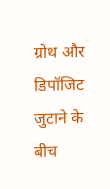ग्रोथ और डिपॉजिट जुटाने के बीच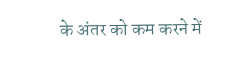के अंतर को कम करने में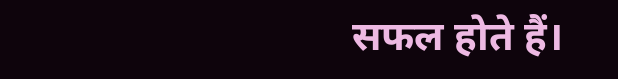सफल होते हैं।